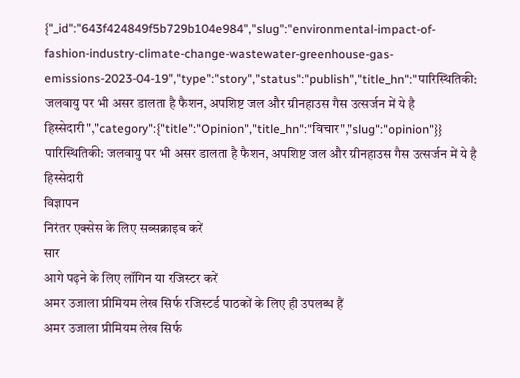{"_id":"643f424849f5b729b104e984","slug":"environmental-impact-of-fashion-industry-climate-change-wastewater-greenhouse-gas-emissions-2023-04-19","type":"story","status":"publish","title_hn":"पारिस्थितिकी: जलवायु पर भी असर डालता है फैशन, अपशिष्ट जल और ग्रीनहाउस गैस उत्सर्जन में ये है हिस्सेदारी","category":{"title":"Opinion","title_hn":"विचार","slug":"opinion"}}
पारिस्थितिकी: जलवायु पर भी असर डालता है फैशन, अपशिष्ट जल और ग्रीनहाउस गैस उत्सर्जन में ये है हिस्सेदारी
विज्ञापन
निरंतर एक्सेस के लिए सब्सक्राइब करें
सार
आगे पढ़ने के लिए लॉगिन या रजिस्टर करें
अमर उजाला प्रीमियम लेख सिर्फ रजिस्टर्ड पाठकों के लिए ही उपलब्ध हैं
अमर उजाला प्रीमियम लेख सिर्फ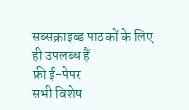सब्सक्राइब्ड पाठकों के लिए ही उपलब्ध हैं
फ्री ई-पेपर
सभी विशेष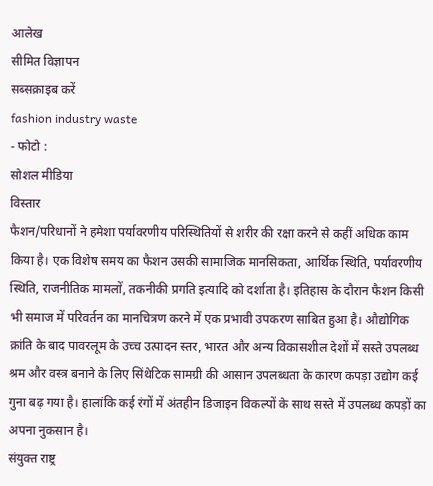आलेख
सीमित विज्ञापन
सब्सक्राइब करें
fashion industry waste
- फोटो :
सोशल मीडिया
विस्तार
फैशन/परिधानों ने हमेशा पर्यावरणीय परिस्थितियों से शरीर की रक्षा करने से कहीं अधिक काम किया है। एक विशेष समय का फैशन उसकी सामाजिक मानसिकता, आर्थिक स्थिति, पर्यावरणीय स्थिति, राजनीतिक मामलों, तकनीकी प्रगति इत्यादि को दर्शाता है। इतिहास के दौरान फैशन किसी भी समाज में परिवर्तन का मानचित्रण करने में एक प्रभावी उपकरण साबित हुआ है। औद्योगिक क्रांति के बाद पावरलूम के उच्च उत्पादन स्तर, भारत और अन्य विकासशील देशों में सस्ते उपलब्ध श्रम और वस्त्र बनाने के लिए सिंथेटिक सामग्री की आसान उपलब्धता के कारण कपड़ा उद्योग कई गुना बढ़ गया है। हालांकि कई रंगों में अंतहीन डिजाइन विकल्पों के साथ सस्ते में उपलब्ध कपड़ों का अपना नुकसान है।
संयुक्त राष्ट्र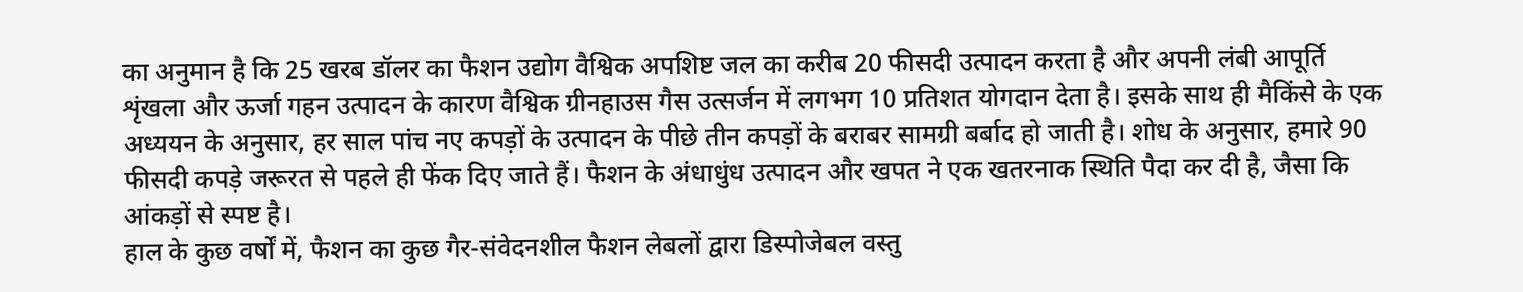का अनुमान है कि 25 खरब डॉलर का फैशन उद्योग वैश्विक अपशिष्ट जल का करीब 20 फीसदी उत्पादन करता है और अपनी लंबी आपूर्ति शृंखला और ऊर्जा गहन उत्पादन के कारण वैश्विक ग्रीनहाउस गैस उत्सर्जन में लगभग 10 प्रतिशत योगदान देता है। इसके साथ ही मैकिंसे के एक अध्ययन के अनुसार, हर साल पांच नए कपड़ों के उत्पादन के पीछे तीन कपड़ों के बराबर सामग्री बर्बाद हो जाती है। शोध के अनुसार, हमारे 90 फीसदी कपड़े जरूरत से पहले ही फेंक दिए जाते हैं। फैशन के अंधाधुंध उत्पादन और खपत ने एक खतरनाक स्थिति पैदा कर दी है, जैसा कि आंकड़ों से स्पष्ट है।
हाल के कुछ वर्षों में, फैशन का कुछ गैर-संवेदनशील फैशन लेबलों द्वारा डिस्पोजेबल वस्तु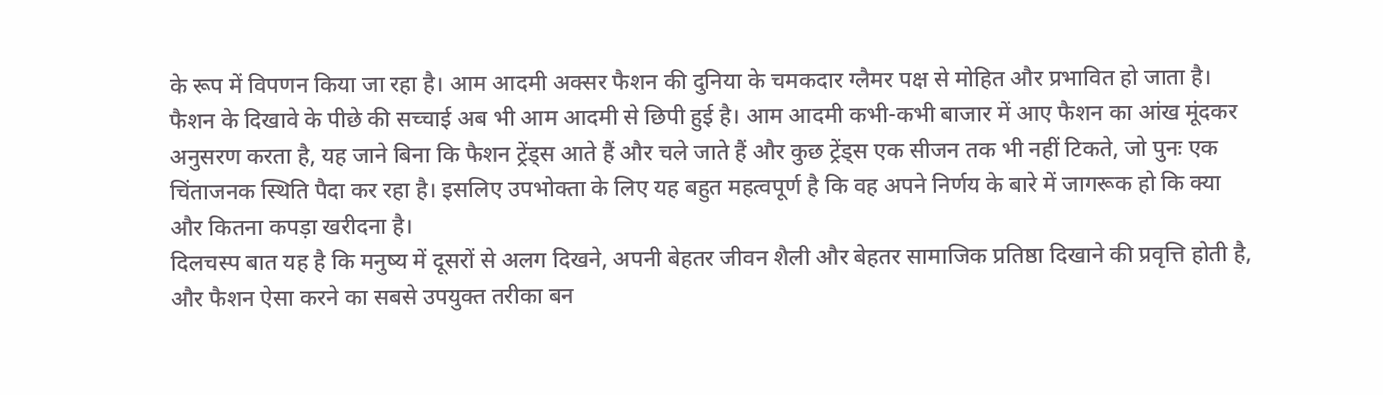के रूप में विपणन किया जा रहा है। आम आदमी अक्सर फैशन की दुनिया के चमकदार ग्लैमर पक्ष से मोहित और प्रभावित हो जाता है। फैशन के दिखावे के पीछे की सच्चाई अब भी आम आदमी से छिपी हुई है। आम आदमी कभी-कभी बाजार में आए फैशन का आंख मूंदकर अनुसरण करता है, यह जाने बिना कि फैशन ट्रेंड्स आते हैं और चले जाते हैं और कुछ ट्रेंड्स एक सीजन तक भी नहीं टिकते, जो पुनः एक चिंताजनक स्थिति पैदा कर रहा है। इसलिए उपभोक्ता के लिए यह बहुत महत्वपूर्ण है कि वह अपने निर्णय के बारे में जागरूक हो कि क्या और कितना कपड़ा खरीदना है।
दिलचस्प बात यह है कि मनुष्य में दूसरों से अलग दिखने, अपनी बेहतर जीवन शैली और बेहतर सामाजिक प्रतिष्ठा दिखाने की प्रवृत्ति होती है, और फैशन ऐसा करने का सबसे उपयुक्त तरीका बन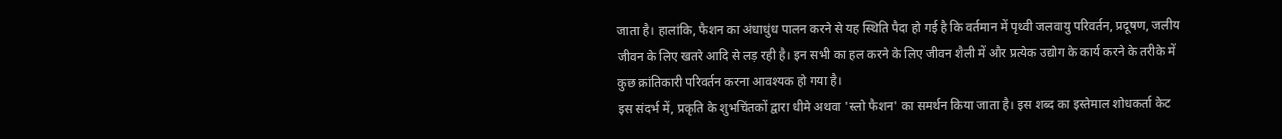जाता है। हालांकि, फैशन का अंधाधुंध पालन करने से यह स्थिति पैदा हो गई है कि वर्तमान में पृथ्वी जलवायु परिवर्तन, प्रदूषण, जलीय जीवन के लिए खतरे आदि से लड़ रही है। इन सभी का हल करने के लिए जीवन शैली में और प्रत्येक उद्योग के कार्य करने के तरीके में कुछ क्रांतिकारी परिवर्तन करना आवश्यक हो गया है।
इस संदर्भ में, प्रकृति के शुभचिंतकों द्वारा धीमे अथवा 'स्लो फैशन' का समर्थन किया जाता है। इस शब्द का इस्तेमाल शोधकर्ता केट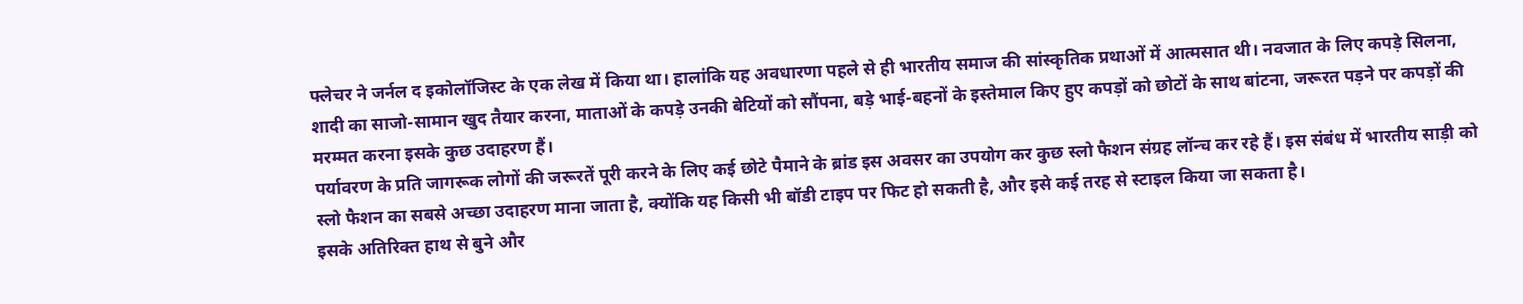फ्लेचर ने जर्नल द इकोलॉजिस्ट के एक लेख में किया था। हालांकि यह अवधारणा पहले से ही भारतीय समाज की सांस्कृतिक प्रथाओं में आत्मसात थी। नवजात के लिए कपड़े सिलना, शादी का साजो-सामान खुद तैयार करना, माताओं के कपड़े उनकी बेटियों को सौंपना, बड़े भाई-बहनों के इस्तेमाल किए हुए कपड़ों को छोटों के साथ बांटना, जरूरत पड़ने पर कपड़ों की मरम्मत करना इसके कुछ उदाहरण हैं।
पर्यावरण के प्रति जागरूक लोगों की जरूरतें पूरी करने के लिए कई छोटे पैमाने के ब्रांड इस अवसर का उपयोग कर कुछ स्लो फैशन संग्रह लॉन्च कर रहे हैं। इस संबंध में भारतीय साड़ी को स्लो फैशन का सबसे अच्छा उदाहरण माना जाता है, क्योंकि यह किसी भी बॉडी टाइप पर फिट हो सकती है, और इसे कई तरह से स्टाइल किया जा सकता है।
इसके अतिरिक्त हाथ से बुने और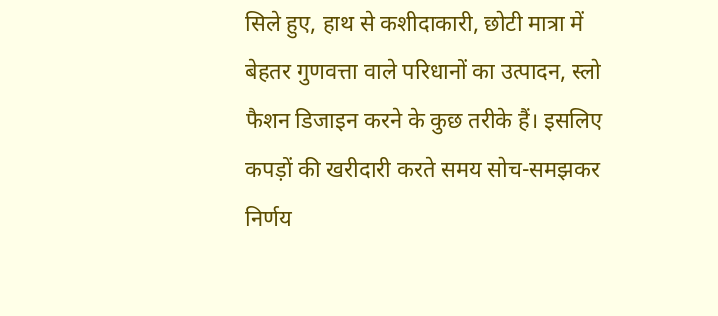सिले हुए, हाथ से कशीदाकारी, छोटी मात्रा में बेहतर गुणवत्ता वाले परिधानों का उत्पादन, स्लो फैशन डिजाइन करने के कुछ तरीके हैं। इसलिए कपड़ों की खरीदारी करते समय सोच-समझकर निर्णय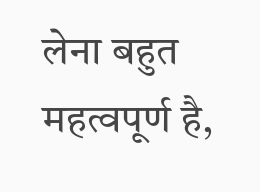लेना बहुत महत्वपूर्ण है,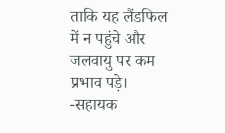ताकि यह लैंडफिल में न पहुंचे और जलवायु पर कम प्रभाव पड़े।
-सहायक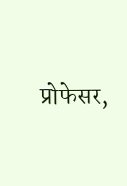प्रोफेसर,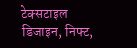टेक्सटाइल डिजाइन, निफ्ट,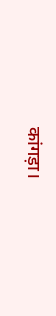कांगड़ा।